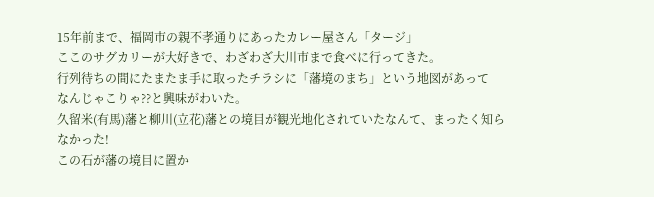15年前まで、福岡市の親不孝通りにあったカレー屋さん「タージ」
ここのサグカリーが大好きで、わざわざ大川市まで食べに行ってきた。
行列待ちの間にたまたま手に取ったチラシに「藩境のまち」という地図があって
なんじゃこりゃ??と興味がわいた。
久留米(有馬)藩と柳川(立花)藩との境目が観光地化されていたなんて、まったく知らなかった!
この石が藩の境目に置か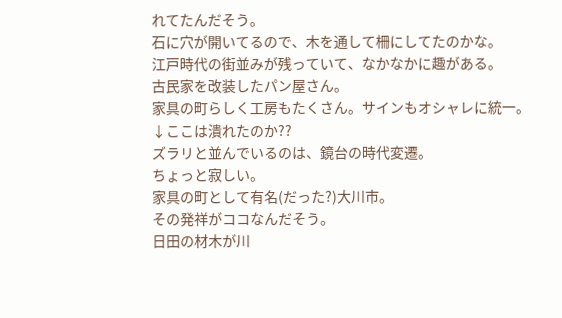れてたんだそう。
石に穴が開いてるので、木を通して柵にしてたのかな。
江戸時代の街並みが残っていて、なかなかに趣がある。
古民家を改装したパン屋さん。
家具の町らしく工房もたくさん。サインもオシャレに統一。
↓ここは潰れたのか??
ズラリと並んでいるのは、鏡台の時代変遷。
ちょっと寂しい。
家具の町として有名(だった?)大川市。
その発祥がココなんだそう。
日田の材木が川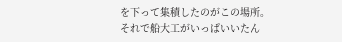を下って集積したのがこの場所。
それで船大工がいっぱいいたん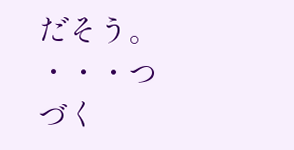だそう。
・・・つづく